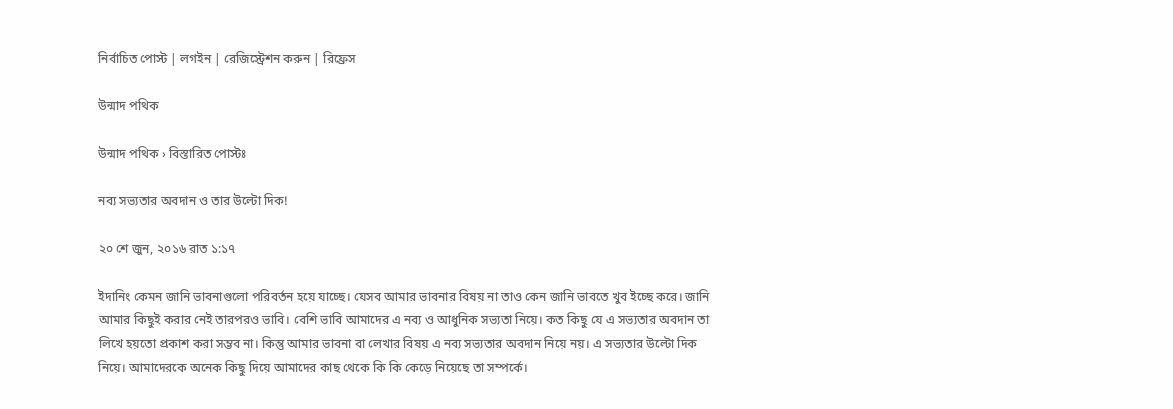নির্বাচিত পোস্ট | লগইন | রেজিস্ট্রেশন করুন | রিফ্রেস

উন্মাদ পথিক

উন্মাদ পথিক › বিস্তারিত পোস্টঃ

নব্য সভ্যতার অবদান ও তার উল্টো দিক!

২০ শে জুন, ২০১৬ রাত ১:১৭

ইদানিং কেমন জানি ভাবনাগুলো পরিবর্তন হয়ে যাচ্ছে। যেসব আমার ভাবনার বিষয় না তাও কেন জানি ভাবতে খুব ইচ্ছে করে। জানি আমার কিছুই করার নেই তারপরও ভাবি। বেশি ভাবি আমাদের এ নব্য ও আধুনিক সভ্যতা নিয়ে। কত কিছু যে এ সভ্যতার অবদান তা লিখে হয়তো প্রকাশ করা সম্ভব না। কিন্তু আমার ভাবনা বা লেখার বিষয় এ নব্য সভ্যতার অবদান নিয়ে নয়। এ সভ্যতার উল্টো দিক নিয়ে। আমাদেরকে অনেক কিছু দিয়ে আমাদের কাছ থেকে কি কি কেড়ে নিয়েছে তা সম্পর্কে।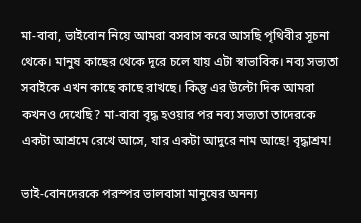মা-বাবা, ভাইবোন নিয়ে আমরা বসবাস করে আসছি পৃথিবীর সূচনা থেকে। মানুষ কাছের থেকে দূরে চলে যায় এটা স্বাভাবিক। নব্য সভ্যতা সবাইকে এখন কাছে কাছে রাখছে। কিন্তু এর উল্টো দিক আমরা কখনও দেখেছি? মা-বাবা বৃদ্ধ হওয়ার পর নব্য সভ্যতা তাদেরকে একটা আশ্রমে রেখে আসে, যার একটা আদুরে নাম আছে! বৃদ্ধাশ্রম!

ভাই-বোনদেরকে পরস্পর ভালবাসা মানুষের অনন্য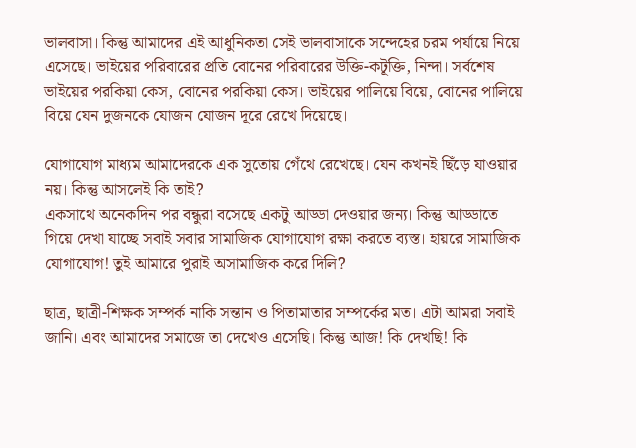ভালবাসা। কিন্তু আমাদের এই আধুনিকতা সেই ভালবাসাকে সন্দেহের চরম পর্যায়ে নিয়ে এসেছে। ভাইয়ের পরিবারের প্রতি বোনের পরিবারের উক্তি-কটূক্তি, নিন্দা। সর্বশেষ ভাইয়ের পরকিয়া কেস, বোনের পরকিয়া কেস। ভাইয়ের পালিয়ে বিয়ে, বোনের পালিয়ে বিয়ে যেন দুজনকে যোজন যোজন দূরে রেখে দিয়েছে।

যোগাযোগ মাধ্যম আমাদেরকে এক সুতোয় গেঁথে রেখেছে। যেন কখনই ছিঁড়ে যাওয়ার নয়। কিন্তু আসলেই কি তাই?
একসাথে অনেকদিন পর বন্ধুরা বসেছে একটু আড্ডা দেওয়ার জন্য। কিন্তু আড্ডাতে গিয়ে দেখা যাচ্ছে সবাই সবার সামাজিক যোগাযোগ রক্ষা করতে ব্যস্ত। হায়রে সামাজিক যোগাযোগ! তুই আমারে পুরাই অসামাজিক করে দিলি?

ছাত্র, ছাত্রী-শিক্ষক সম্পর্ক নাকি সন্তান ও পিতামাতার সম্পর্কের মত। এটা আমরা সবাই জানি। এবং আমাদের সমাজে তা দেখেও এসেছি। কিন্তু আজ! কি দেখছি! কি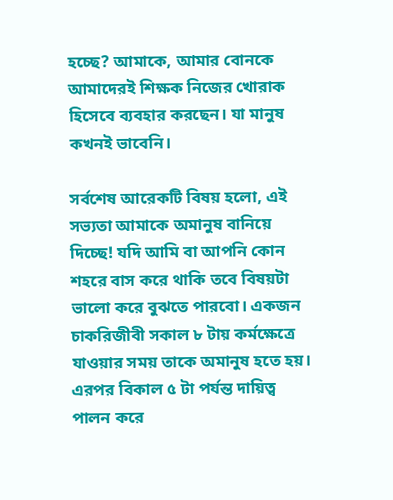হচ্ছে? আমাকে, আমার বোনকে আমাদেরই শিক্ষক নিজের খোরাক হিসেবে ব্যবহার করছেন। যা মানুষ কখনই ভাবেনি।

সর্বশেষ আরেকটি বিষয় হলো, এই সভ্যতা আমাকে অমানুষ বানিয়ে দিচ্ছে! যদি আমি বা আপনি কোন শহরে বাস করে থাকি তবে বিষয়টা ভালো করে বুঝতে পারবো। একজন চাকরিজীবী সকাল ৮ টায় কর্মক্ষেত্রে যাওয়ার সময় তাকে অমানুষ হতে হয়। এরপর বিকাল ৫ টা পর্যন্ত দায়িত্ব পালন করে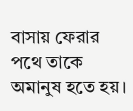বাসায় ফেরার পথে তাকে অমানুষ হতে হয়।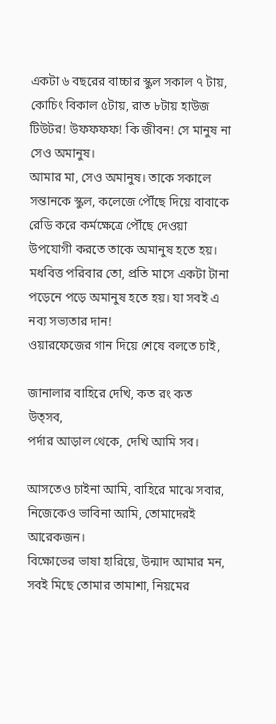একটা ৬ বছরের বাচ্চার স্কুল সকাল ৭ টায়, কোচিং বিকাল ৫টায়, রাত ৮টায় হাউজ টিউটর! উফফফফ! কি জীবন! সে মানুষ না সেও অমানুষ।
আমার মা, সেও অমানুষ। তাকে সকালে সন্তানকে স্কুল, কলেজে পৌঁছে দিয়ে বাবাকে রেডি করে কর্মক্ষেত্রে পৌঁছে দেওয়া উপযোগী করতে তাকে অমানুষ হতে হয়। মধবিত্ত পরিবার তো, প্রতি মাসে একটা টানা পড়েনে পড়ে অমানুষ হতে হয়। যা সবই এ নব্য সভ্যতার দান!
ওয়ারফেজের গান দিয়ে শেষে বলতে চাই,

জানালার বাহিরে দেখি, কত রং কত উত্সব,
পর্দার আড়াল থেকে, দেখি আমি সব।

আসতেও চাইনা আমি, বাহিরে মাঝে সবার,
নিজেকেও ভাবিনা আমি, তোমাদেরই আরেকজন।
বিক্ষোভের ভাষা হারিয়ে, উন্মাদ আমার মন,
সবই মিছে তোমার তামাশা, নিয়মের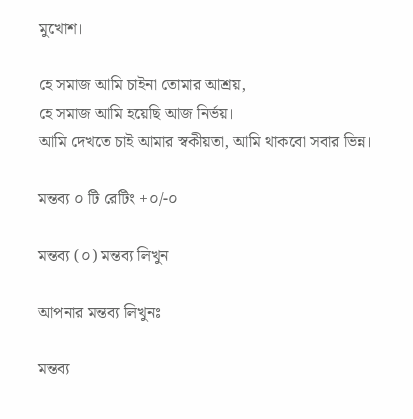মুখোশ।

হে সমাজ আমি চাইনা তোমার আশ্রয়,
হে সমাজ আমি হয়েছি আজ নির্ভয়।
আমি দেখতে চাই আমার স্বকীয়তা, আমি থাকবো সবার ভিন্ন।

মন্তব্য ০ টি রেটিং +০/-০

মন্তব্য (০) মন্তব্য লিখুন

আপনার মন্তব্য লিখুনঃ

মন্তব্য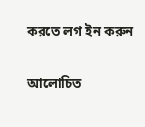করতে লগ ইন করুন

আলোচিত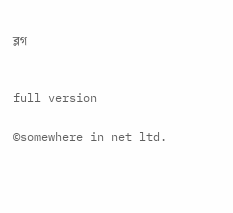ব্লগ


full version

©somewhere in net ltd.